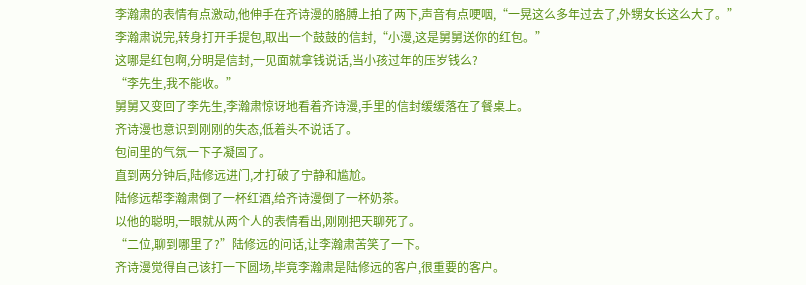李瀚肃的表情有点激动,他伸手在齐诗漫的胳膊上拍了两下,声音有点哽咽,“一晃这么多年过去了,外甥女长这么大了。”
李瀚肃说完,转身打开手提包,取出一个鼓鼓的信封,“小漫,这是舅舅送你的红包。”
这哪是红包啊,分明是信封,一见面就拿钱说话,当小孩过年的压岁钱么?
“李先生,我不能收。”
舅舅又变回了李先生,李瀚肃惊讶地看着齐诗漫,手里的信封缓缓落在了餐桌上。
齐诗漫也意识到刚刚的失态,低着头不说话了。
包间里的气氛一下子凝固了。
直到两分钟后,陆修远进门,才打破了宁静和尴尬。
陆修远帮李瀚肃倒了一杯红酒,给齐诗漫倒了一杯奶茶。
以他的聪明,一眼就从两个人的表情看出,刚刚把天聊死了。
“二位,聊到哪里了?”陆修远的问话,让李瀚肃苦笑了一下。
齐诗漫觉得自己该打一下圆场,毕竟李瀚肃是陆修远的客户,很重要的客户。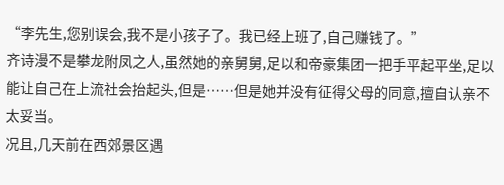“李先生,您别误会,我不是小孩子了。我已经上班了,自己赚钱了。”
齐诗漫不是攀龙附凤之人,虽然她的亲舅舅,足以和帝豪集团一把手平起平坐,足以能让自己在上流社会抬起头,但是……但是她并没有征得父母的同意,擅自认亲不太妥当。
况且,几天前在西郊景区遇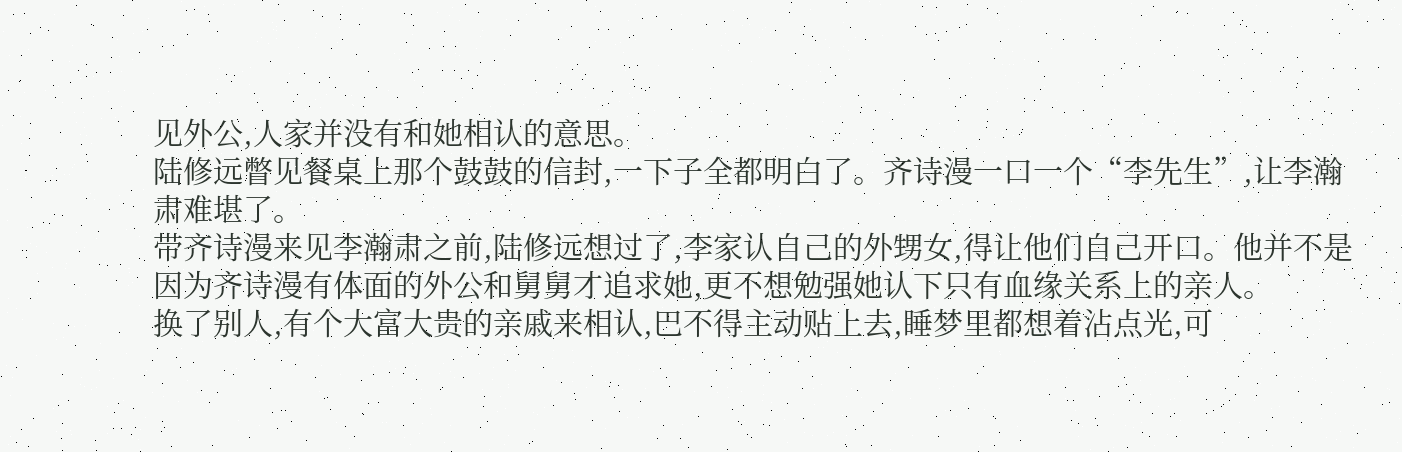见外公,人家并没有和她相认的意思。
陆修远瞥见餐桌上那个鼓鼓的信封,一下子全都明白了。齐诗漫一口一个“李先生”,让李瀚肃难堪了。
带齐诗漫来见李瀚肃之前,陆修远想过了,李家认自己的外甥女,得让他们自己开口。他并不是因为齐诗漫有体面的外公和舅舅才追求她,更不想勉强她认下只有血缘关系上的亲人。
换了别人,有个大富大贵的亲戚来相认,巴不得主动贴上去,睡梦里都想着沾点光,可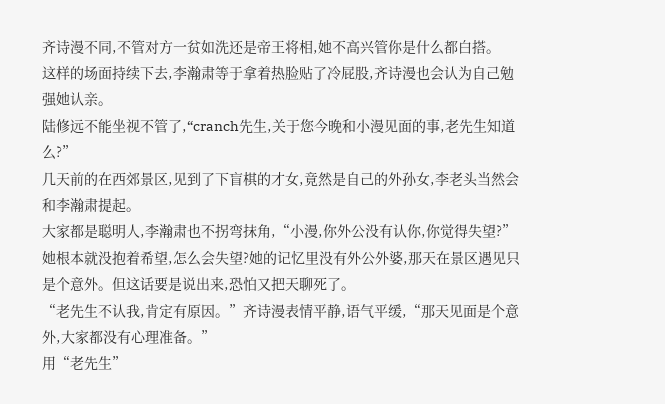齐诗漫不同,不管对方一贫如洗还是帝王将相,她不高兴管你是什么都白搭。
这样的场面持续下去,李瀚肃等于拿着热脸贴了冷屁股,齐诗漫也会认为自己勉强她认亲。
陆修远不能坐视不管了,“cranch先生,关于您今晚和小漫见面的事,老先生知道么?”
几天前的在西郊景区,见到了下盲棋的才女,竟然是自己的外孙女,李老头当然会和李瀚肃提起。
大家都是聪明人,李瀚肃也不拐弯抹角,“小漫,你外公没有认你,你觉得失望?”
她根本就没抱着希望,怎么会失望?她的记忆里没有外公外婆,那天在景区遇见只是个意外。但这话要是说出来,恐怕又把天聊死了。
“老先生不认我,肯定有原因。”齐诗漫表情平静,语气平缓,“那天见面是个意外,大家都没有心理准备。”
用“老先生”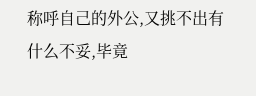称呼自己的外公,又挑不出有什么不妥,毕竟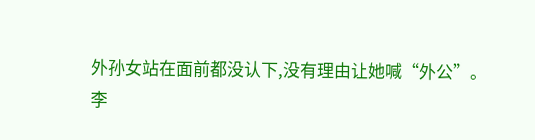外孙女站在面前都没认下,没有理由让她喊“外公”。
李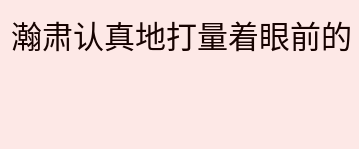瀚肃认真地打量着眼前的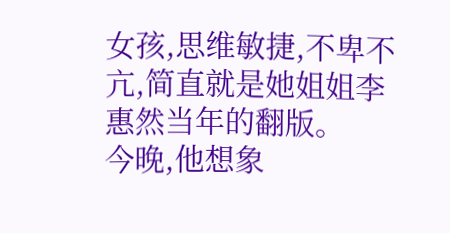女孩,思维敏捷,不卑不亢,简直就是她姐姐李惠然当年的翻版。
今晚,他想象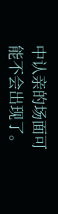中认亲的场面可能不会出现了。